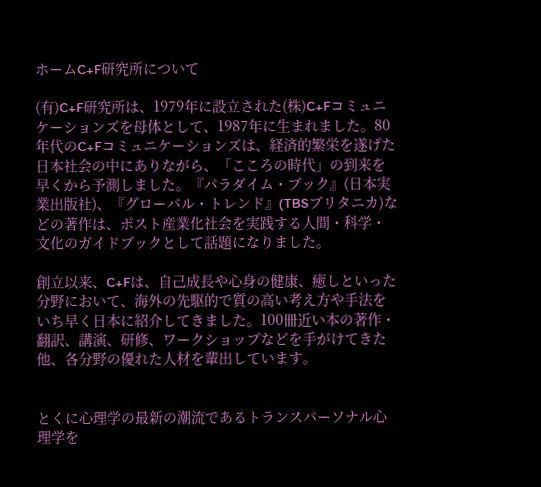ホームC+F研究所について

(有)C+F研究所は、1979年に設立された(株)C+Fコミュニケーションズを母体として、1987年に生まれました。80年代のC+Fコミュニケーションズは、経済的繁栄を遂げた日本社会の中にありながら、「こころの時代」の到来を早くから予測しました。『パラダイム・ブック』(日本実業出版社)、『グローバル・トレンド』(TBSブリタニカ)などの著作は、ポスト産業化社会を実践する人間・科学・文化のガイドブックとして話題になりました。

創立以来、C+Fは、自己成長や心身の健康、癒しといった分野において、海外の先駆的で質の高い考え方や手法をいち早く日本に紹介してきました。100冊近い本の著作・翻訳、講演、研修、ワークショップなどを手がけてきた他、各分野の優れた人材を輩出しています。


とくに心理学の最新の潮流であるトランスパーソナル心理学を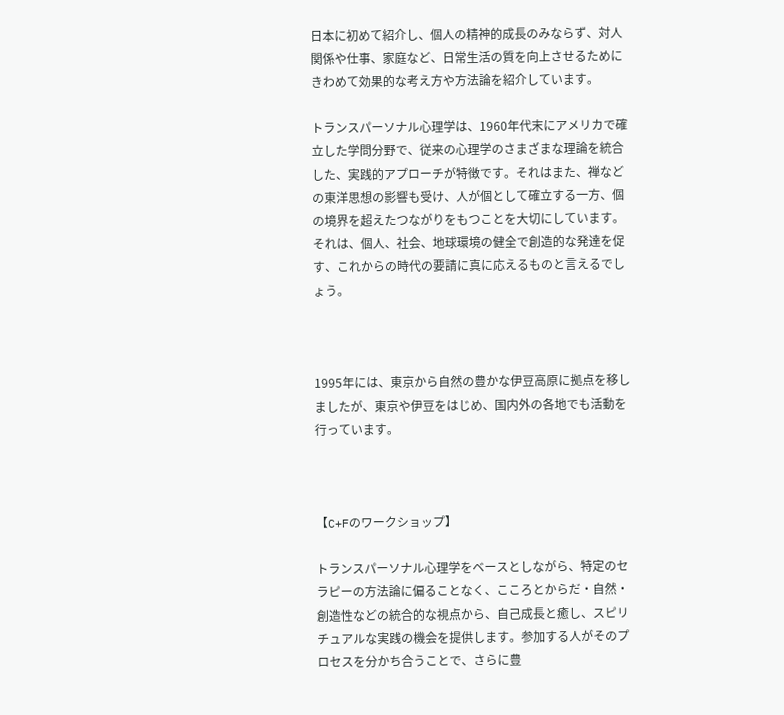日本に初めて紹介し、個人の精神的成長のみならず、対人関係や仕事、家庭など、日常生活の質を向上させるためにきわめて効果的な考え方や方法論を紹介しています。

トランスパーソナル心理学は、1960年代末にアメリカで確立した学問分野で、従来の心理学のさまざまな理論を統合した、実践的アプローチが特徴です。それはまた、禅などの東洋思想の影響も受け、人が個として確立する一方、個の境界を超えたつながりをもつことを大切にしています。それは、個人、社会、地球環境の健全で創造的な発達を促す、これからの時代の要請に真に応えるものと言えるでしょう。



1995年には、東京から自然の豊かな伊豆高原に拠点を移しましたが、東京や伊豆をはじめ、国内外の各地でも活動を行っています。



【C+Fのワークショップ】

トランスパーソナル心理学をベースとしながら、特定のセラピーの方法論に偏ることなく、こころとからだ・自然・創造性などの統合的な視点から、自己成長と癒し、スピリチュアルな実践の機会を提供します。参加する人がそのプロセスを分かち合うことで、さらに豊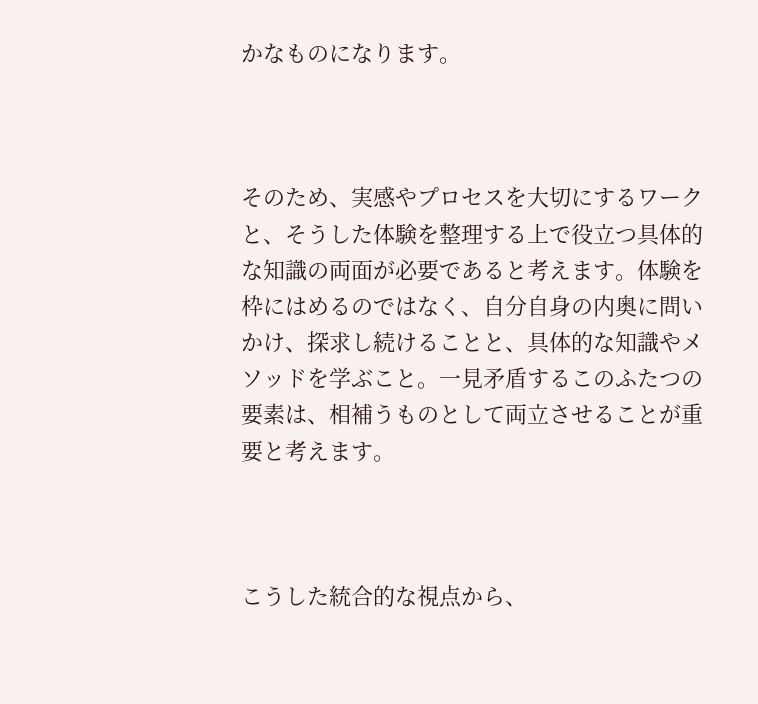かなものになります。



そのため、実感やプロセスを大切にするワークと、そうした体験を整理する上で役立つ具体的な知識の両面が必要であると考えます。体験を枠にはめるのではなく、自分自身の内奥に問いかけ、探求し続けることと、具体的な知識やメソッドを学ぶこと。一見矛盾するこのふたつの要素は、相補うものとして両立させることが重要と考えます。



こうした統合的な視点から、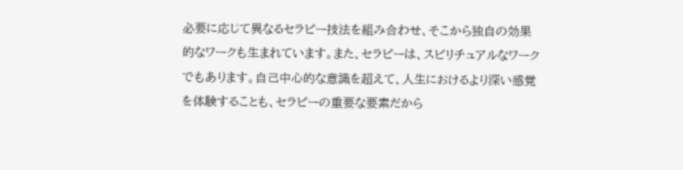必要に応じて異なるセラピー技法を組み合わせ、そこから独自の効果的なワークも生まれています。また、セラピーは、スピリチュアルなワークでもあります。自己中心的な意識を超えて、人生におけるより深い感覚を体験することも、セラピーの重要な要素だから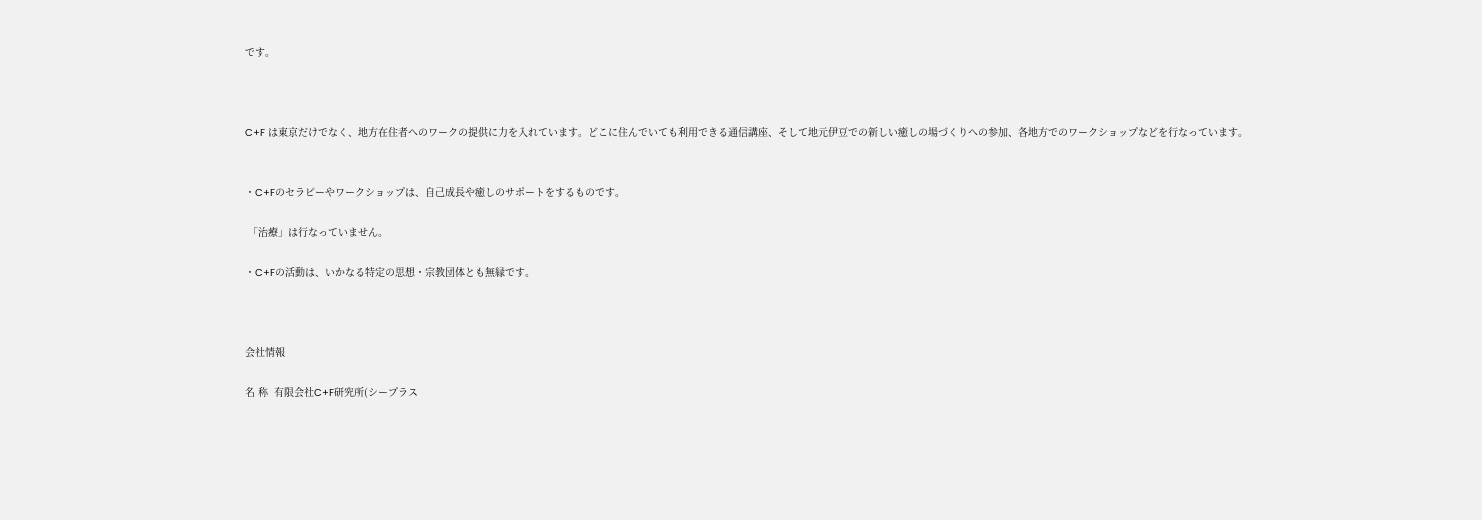です。



C+F は東京だけでなく、地方在住者へのワークの提供に力を入れています。どこに住んでいても利用できる通信講座、そして地元伊豆での新しい癒しの場づくりへの参加、各地方でのワークショップなどを行なっています。


・C+Fのセラピーやワークショップは、自己成長や癒しのサポートをするものです。

 「治療」は行なっていません。

・C+Fの活動は、いかなる特定の思想・宗教団体とも無縁です。



会社情報

名 称  有限会社C+F研究所(シープラス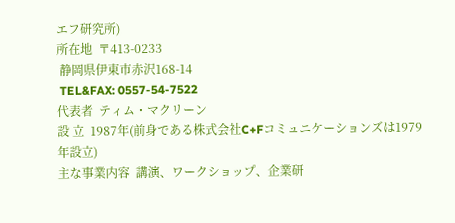エフ研究所)
所在地  〒413-0233
 静岡県伊東市赤沢168-14
 TEL&FAX: 0557-54-7522
代表者  ティム・マクリーン
設 立  1987年(前身である株式会社C+Fコミュニケーションズは1979年設立)
主な事業内容  講演、ワークショップ、企業研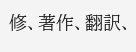修、著作、翻訳、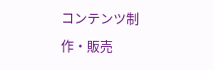コンテンツ制作・販売